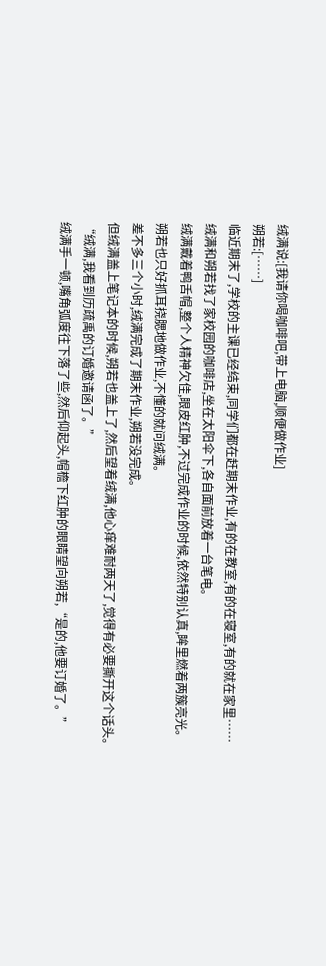绒满说:[我请你喝咖啡吧,带上电脑,顺便做作业]
朔若:[……]
临近期末了,学校的主课已经结束,同学们都在赶期末作业,有的在教室,有的在寝室,有的就在家里……
绒满和朔若找了家校园的咖啡店,坐在太阳伞下,各自面前放着一台笔电。
绒满戴着鸭舌帽,整个人精神欠佳,眼皮红肿,不过完成作业的时候,依然特别认真,眸里燃着两簇亮光。
朔若也只好抓耳挠腮地做作业,不懂的就问绒满。
差不多三个小时,绒满完成了期末作业,朔若没完成。
但绒满盖上笔记本的时候,朔若也盖上了,然后望着绒满,他心痒难耐两天了,觉得有必要撕开这个话头。
“绒满,我看到历疏禹的订婚邀请函了。”
绒满手一顿,嘴角弧度往下落了些,然后仰起头,帽檐下红肿的眼睛望向朔若,“是的,他要订婚了。”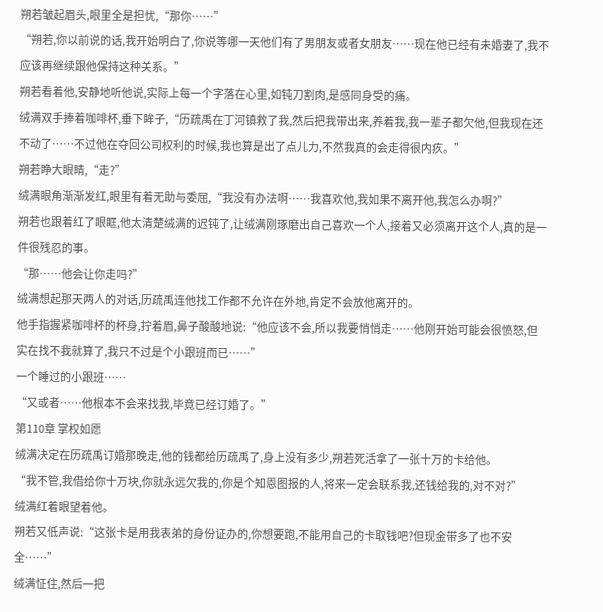朔若皱起眉头,眼里全是担忧,“那你……”
“朔若,你以前说的话,我开始明白了,你说等哪一天他们有了男朋友或者女朋友……现在他已经有未婚妻了,我不应该再继续跟他保持这种关系。”
朔若看着他,安静地听他说,实际上每一个字落在心里,如钝刀割肉,是感同身受的痛。
绒满双手捧着咖啡杯,垂下眸子,“历疏禹在丁河镇救了我,然后把我带出来,养着我,我一辈子都欠他,但我现在还不动了……不过他在夺回公司权利的时候,我也算是出了点儿力,不然我真的会走得很内疚。”
朔若睁大眼睛,“走?”
绒满眼角渐渐发红,眼里有着无助与委屈,“我没有办法啊……我喜欢他,我如果不离开他,我怎么办啊?”
朔若也跟着红了眼眶,他太清楚绒满的迟钝了,让绒满刚琢磨出自己喜欢一个人,接着又必须离开这个人,真的是一件很残忍的事。
“那……他会让你走吗?”
绒满想起那天两人的对话,历疏禹连他找工作都不允许在外地,肯定不会放他离开的。
他手指握紧咖啡杯的杯身,拧着眉,鼻子酸酸地说:“他应该不会,所以我要悄悄走……他刚开始可能会很愤怒,但实在找不我就算了,我只不过是个小跟班而已……”
一个睡过的小跟班……
“又或者……他根本不会来找我,毕竟已经订婚了。”
第110章 掌权如愿
绒满决定在历疏禹订婚那晚走,他的钱都给历疏禹了,身上没有多少,朔若死活拿了一张十万的卡给他。
“我不管,我借给你十万块,你就永远欠我的,你是个知恩图报的人,将来一定会联系我,还钱给我的,对不对?”
绒满红着眼望着他。
朔若又低声说:“这张卡是用我表弟的身份证办的,你想要跑,不能用自己的卡取钱吧?但现金带多了也不安全……”
绒满怔住,然后一把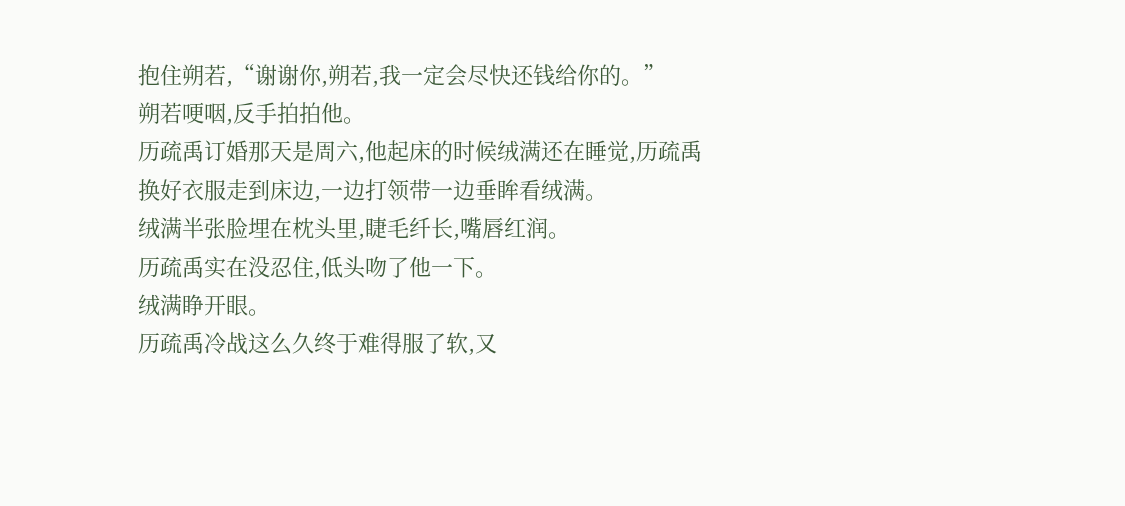抱住朔若,“谢谢你,朔若,我一定会尽快还钱给你的。”
朔若哽咽,反手拍拍他。
历疏禹订婚那天是周六,他起床的时候绒满还在睡觉,历疏禹换好衣服走到床边,一边打领带一边垂眸看绒满。
绒满半张脸埋在枕头里,睫毛纤长,嘴唇红润。
历疏禹实在没忍住,低头吻了他一下。
绒满睁开眼。
历疏禹冷战这么久终于难得服了软,又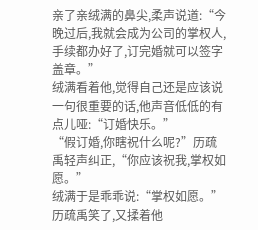亲了亲绒满的鼻尖,柔声说道:“今晚过后,我就会成为公司的掌权人,手续都办好了,订完婚就可以签字盖章。”
绒满看着他,觉得自己还是应该说一句很重要的话,他声音低低的有点儿哑:“订婚快乐。”
“假订婚,你瞎祝什么呢?”历疏禹轻声纠正,“你应该祝我,掌权如愿。”
绒满于是乖乖说:“掌权如愿。”
历疏禹笑了,又揉着他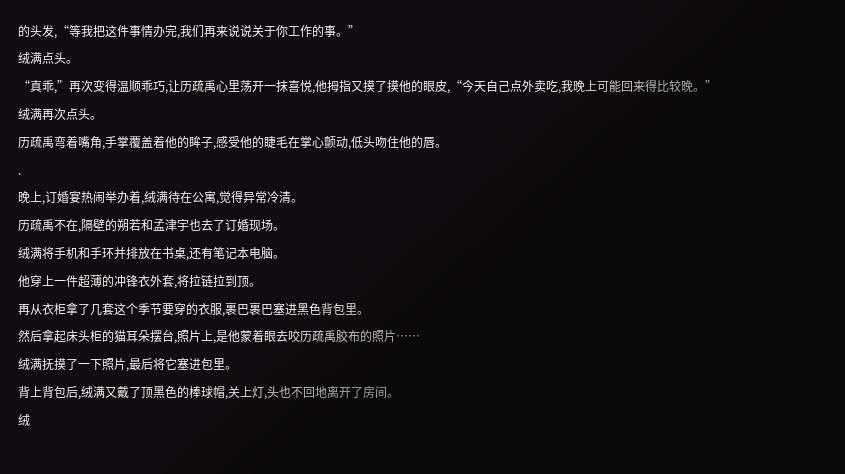的头发,“等我把这件事情办完,我们再来说说关于你工作的事。”
绒满点头。
“真乖,”再次变得温顺乖巧,让历疏禹心里荡开一抹喜悦,他拇指又摸了摸他的眼皮,“今天自己点外卖吃,我晚上可能回来得比较晚。”
绒满再次点头。
历疏禹弯着嘴角,手掌覆盖着他的眸子,感受他的睫毛在掌心颤动,低头吻住他的唇。
.
晚上,订婚宴热闹举办着,绒满待在公寓,觉得异常冷清。
历疏禹不在,隔壁的朔若和孟津宇也去了订婚现场。
绒满将手机和手环并排放在书桌,还有笔记本电脑。
他穿上一件超薄的冲锋衣外套,将拉链拉到顶。
再从衣柜拿了几套这个季节要穿的衣服,裹巴裹巴塞进黑色背包里。
然后拿起床头柜的猫耳朵摆台,照片上,是他蒙着眼去咬历疏禹胶布的照片……
绒满抚摸了一下照片,最后将它塞进包里。
背上背包后,绒满又戴了顶黑色的棒球帽,关上灯,头也不回地离开了房间。
绒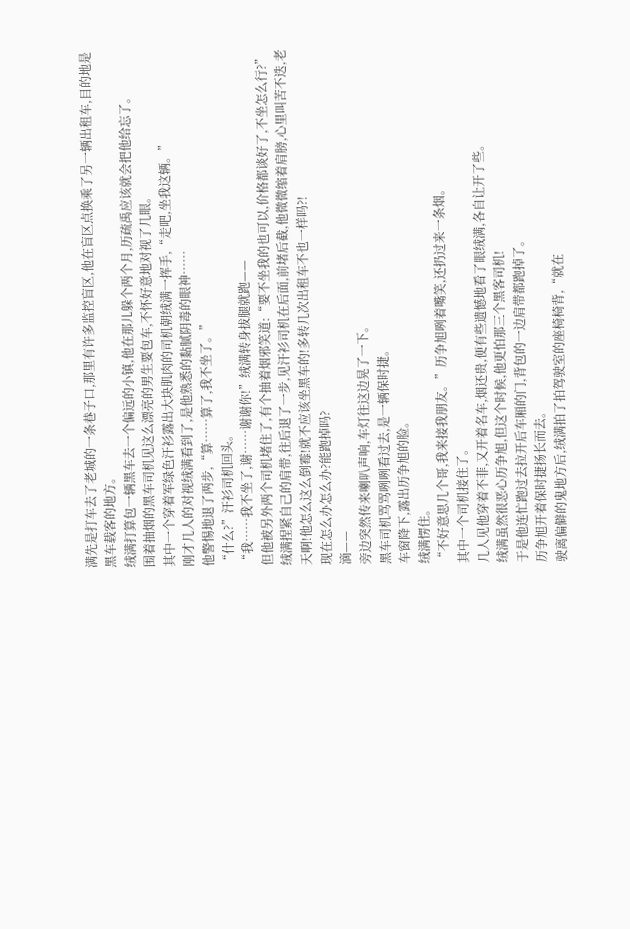满先是打车去了老城的一条巷子口,那里有许多监控盲区,他在盲区点换乘了另一辆出租车,目的地是黑车载客的地方。
绒满打算包一辆黑车去一个偏远的小镇,他在那儿躲个两个月,历疏禹应该就会把他给忘了。
围着抽烟的黑车司机见这么漂亮的男生要包车,不怀好意地对视了几眼。
其中一个穿着军绿色汗衫露出大块肌肉的司机朝绒满一挥手,“走吧,坐我这辆。”
刚才几人的对视绒满看到了,是他熟悉的黏腻阴毒的眼神……
他警惕地退了两步,“算……算了,我不坐了。”
“什么?”汗衫司机回头。
“我……我不坐了,谢……谢谢你!”绒满转身拔腿就跑——
但他被另外两个司机堵住了,有个抽着烟邪笑道:“要不坐我的也可以,价格都谈好了,不坐怎么行?”
绒满捏紧自己的肩带,往后退了一步,见汗衫司机在后面,前堵后截,他微微缩着肩膀,心里叫苦不迭,老天啊!他怎么这么倒霉!就不应该坐黑车的!多转几次出租车不也一样吗?!
现在怎么办怎么办?能跑掉吗?
滴——
旁边突然传来喇叭声响,车灯往这边晃了一下。
黑车司机骂骂咧咧看过去,是一辆保时捷。
车窗降下,露出历争旭的脸。
绒满愣住。
“不好意思几个哥,我来接我朋友。”历争旭咧着嘴笑,还扔过来一条烟。
其中一个司机接住了。
几人见他穿着不菲,又开着名车,烟还贵,便有些遗憾地看了眼绒满,各自让开了些。
绒满虽然很恶心历争旭,但这个时候,他更怕那三个黑客司机!
于是他连忙跑过去拉开后车厢的门,背包的一边肩带都跑掉了。
历争旭开着保时捷扬长而去。
驶离偏僻的鬼地方后,绒满拍了拍驾驶室的座椅椅背,“就在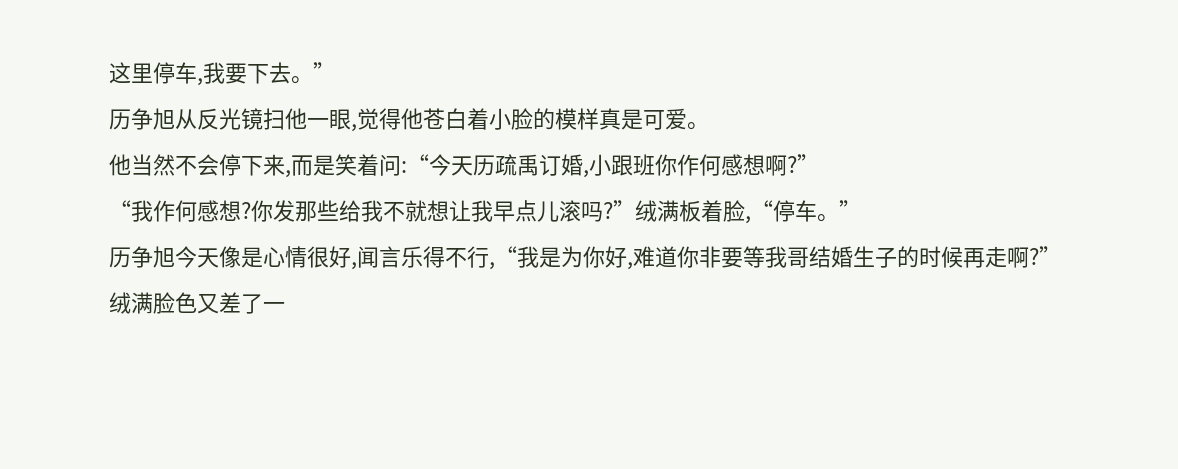这里停车,我要下去。”
历争旭从反光镜扫他一眼,觉得他苍白着小脸的模样真是可爱。
他当然不会停下来,而是笑着问:“今天历疏禹订婚,小跟班你作何感想啊?”
“我作何感想?你发那些给我不就想让我早点儿滚吗?”绒满板着脸,“停车。”
历争旭今天像是心情很好,闻言乐得不行,“我是为你好,难道你非要等我哥结婚生子的时候再走啊?”
绒满脸色又差了一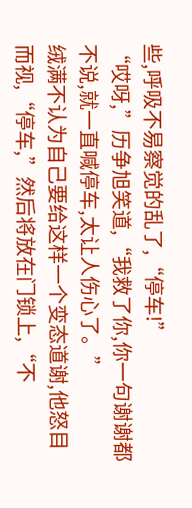些,呼吸不易察觉的乱了,“停车!”
“哎呀,”历争旭笑道,“我救了你,你一句谢谢都不说,就一直喊停车,太让人伤心了。”
绒满不认为自己要给这样一个变态道谢,他怒目而视,“停车,”然后将放在门锁上,“不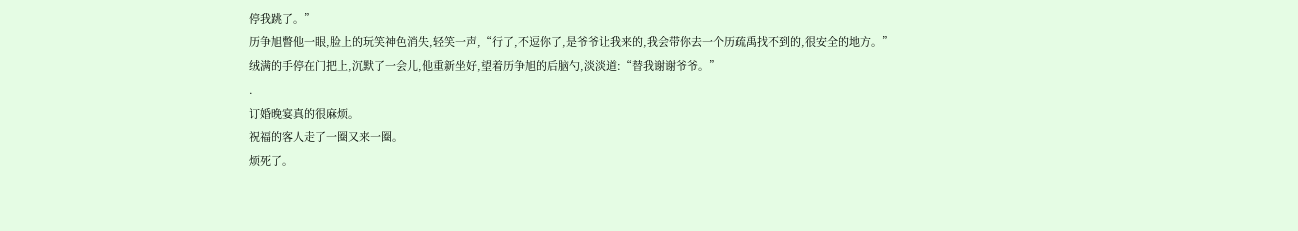停我跳了。”
历争旭瞥他一眼,脸上的玩笑神色消失,轻笑一声,“行了,不逗你了,是爷爷让我来的,我会带你去一个历疏禹找不到的,很安全的地方。”
绒满的手停在门把上,沉默了一会儿,他重新坐好,望着历争旭的后脑勺,淡淡道:“替我谢谢爷爷。”
.
订婚晚宴真的很麻烦。
祝福的客人走了一圈又来一圈。
烦死了。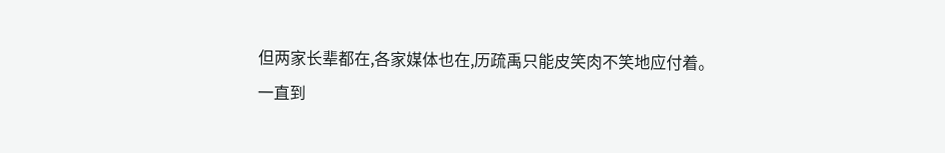但两家长辈都在,各家媒体也在,历疏禹只能皮笑肉不笑地应付着。
一直到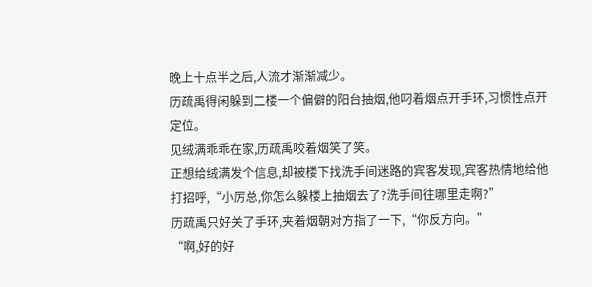晚上十点半之后,人流才渐渐减少。
历疏禹得闲躲到二楼一个偏僻的阳台抽烟,他叼着烟点开手环,习惯性点开定位。
见绒满乖乖在家,历疏禹咬着烟笑了笑。
正想给绒满发个信息,却被楼下找洗手间迷路的宾客发现,宾客热情地给他打招呼,“小厉总,你怎么躲楼上抽烟去了?洗手间往哪里走啊?”
历疏禹只好关了手环,夹着烟朝对方指了一下,“你反方向。”
“啊,好的好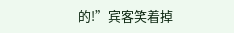的!”宾客笑着掉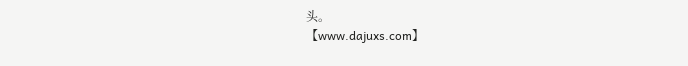头。
【www.dajuxs.com】